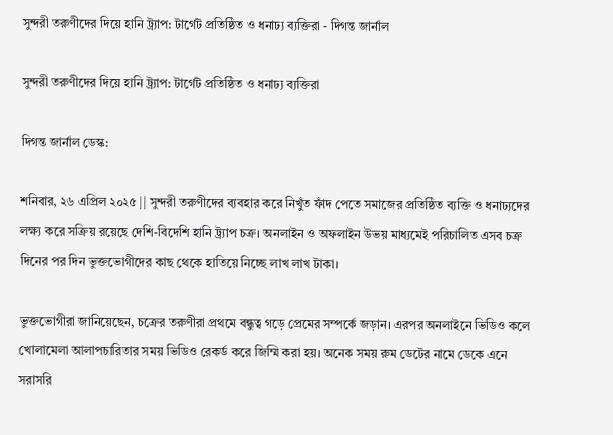সুন্দরী তরুণীদের দিয়ে হানি ট্র্যাপ: টার্গেট প্রতিষ্ঠিত ও ধনাঢ্য ব্যক্তিরা - দিগন্ত জার্নাল

সুন্দরী তরুণীদের দিয়ে হানি ট্র্যাপ: টার্গেট প্রতিষ্ঠিত ও ধনাঢ্য ব্যক্তিরা

দিগন্ত জার্নাল ডেস্ক:

শনিবার, ২৬ এপ্রিল ২০২৫ || সুন্দরী তরুণীদের ব্যবহার করে নিখুঁত ফাঁদ পেতে সমাজের প্রতিষ্ঠিত ব্যক্তি ও ধনাঢ্যদের লক্ষ্য করে সক্রিয় রয়েছে দেশি-বিদেশি হানি ট্র্যাপ চক্র। অনলাইন ও অফলাইন উভয় মাধ্যমেই পরিচালিত এসব চক্র দিনের পর দিন ভুক্তভোগীদের কাছ থেকে হাতিয়ে নিচ্ছে লাখ লাখ টাকা।

ভুক্তভোগীরা জানিয়েছেন, চক্রের তরুণীরা প্রথমে বন্ধুত্ব গড়ে প্রেমের সম্পর্কে জড়ান। এরপর অনলাইনে ভিডিও কলে খোলামেলা আলাপচারিতার সময় ভিডিও রেকর্ড করে জিম্মি করা হয়। অনেক সময় রুম ডেটের নামে ডেকে এনে সরাসরি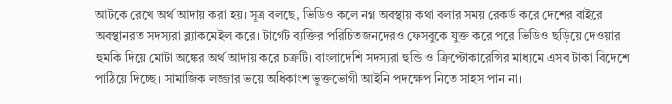আটকে রেখে অর্থ আদায় করা হয়। সূত্র বলছে, ভিডিও কলে নগ্ন অবস্থায় কথা বলার সময় রেকর্ড করে দেশের বাইরে অবস্থানরত সদস্যরা ব্ল্যাকমেইল করে। টার্গেট ব্যক্তির পরিচিতজনদেরও ফেসবুকে যুক্ত করে পরে ভিডিও ছড়িয়ে দেওয়ার হুমকি দিয়ে মোটা অঙ্কের অর্থ আদায় করে চক্রটি। বাংলাদেশি সদস্যরা হুন্ডি ও ক্রিপ্টোকারেন্সির মাধ্যমে এসব টাকা বিদেশে পাঠিয়ে দিচ্ছে। সামাজিক লজ্জার ভয়ে অধিকাংশ ভুক্তভোগী আইনি পদক্ষেপ নিতে সাহস পান না।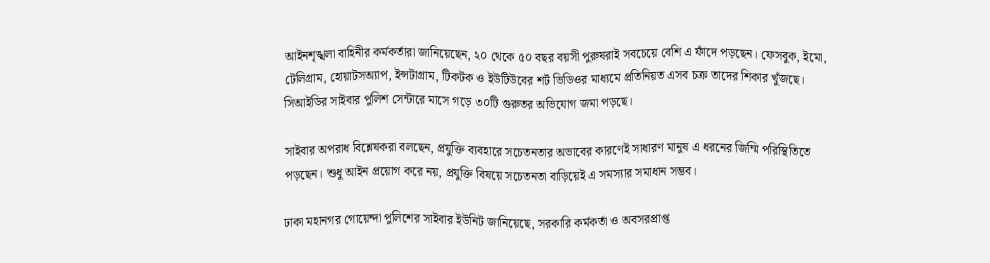আইনশৃঙ্খলা বাহিনীর কর্মকর্তারা জানিয়েছেন, ২০ থেকে ৫০ বছর বয়সী পুরুষরাই সবচেয়ে বেশি এ ফাঁদে পড়ছেন। ফেসবুক, ইমো, টেলিগ্রাম, হোয়াটসঅ্যাপ, ইন্সটাগ্রাম, টিকটক ও ইউটিউবের শর্ট ভিডিওর মাধ্যমে প্রতিনিয়ত এসব চক্র তাদের শিকার খুঁজছে। সিআইডির সাইবার পুলিশ সেন্টারে মাসে গড়ে ৩০টি গুরুতর অভিযোগ জমা পড়ছে।

সাইবার অপরাধ বিশ্লেষকরা বলছেন, প্রযুক্তি ব্যবহারে সচেতনতার অভাবের কারণেই সাধারণ মানুষ এ ধরনের জিম্মি পরিস্থিতিতে পড়ছেন। শুধু আইন প্রয়োগ করে নয়, প্রযুক্তি বিষয়ে সচেতনতা বাড়িয়েই এ সমস্যার সমাধান সম্ভব।

ঢাকা মহানগর গোয়েন্দা পুলিশের সাইবার ইউনিট জানিয়েছে, সরকারি কর্মকর্তা ও অবসরপ্রাপ্ত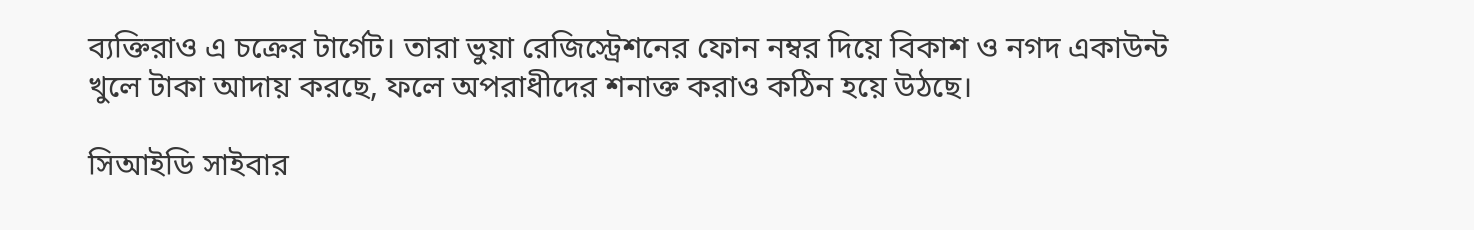ব্যক্তিরাও এ চক্রের টার্গেট। তারা ভুয়া রেজিস্ট্রেশনের ফোন নম্বর দিয়ে বিকাশ ও নগদ একাউন্ট খুলে টাকা আদায় করছে, ফলে অপরাধীদের শনাক্ত করাও কঠিন হয়ে উঠছে।

সিআইডি সাইবার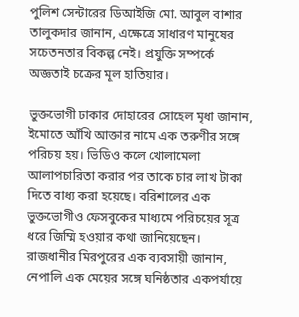পুলিশ সেন্টারের ডিআইজি মো. আবুল বাশার তালুকদার জানান, এক্ষেত্রে সাধারণ মানুষের সচেতনতার বিকল্প নেই। প্রযুক্তি সম্পর্কে অজ্ঞতাই চক্রের মূল হাতিয়ার।

ভুক্তভোগী ঢাকার দোহারের সোহেল মৃধা জানান, ইমোতে আঁখি আক্তার নামে এক তরুণীর সঙ্গে পরিচয় হয়। ভিডিও কলে খোলামেলা আলাপচারিতা করার পর তাকে চার লাখ টাকা দিতে বাধ্য করা হয়েছে। বরিশালের এক ভুক্তভোগীও ফেসবুকের মাধ্যমে পরিচয়ের সূত্র ধরে জিম্মি হওয়ার কথা জানিয়েছেন। রাজধানীর মিরপুরের এক ব্যবসায়ী জানান, নেপালি এক মেয়ের সঙ্গে ঘনিষ্ঠতার একপর্যায়ে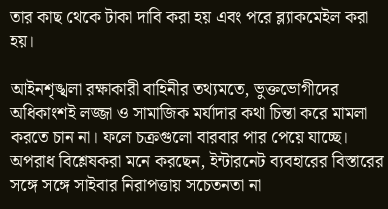তার কাছ থেকে টাকা দাবি করা হয় এবং পরে ব্ল্যাকমেইল করা হয়।

আইনশৃঙ্খলা রক্ষাকারী বাহিনীর তথ্যমতে, ভুক্তভোগীদের অধিকাংশই লজ্জা ও সামাজিক মর্যাদার কথা চিন্তা করে মামলা করতে চান না। ফলে চক্রগুলো বারবার পার পেয়ে যাচ্ছে। অপরাধ বিশ্লেষকরা মনে করছেন, ইন্টারনেট ব্যবহারের বিস্তারের সঙ্গে সঙ্গে সাইবার নিরাপত্তায় সচেতনতা না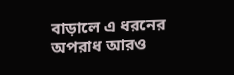বাড়ালে এ ধরনের অপরাধ আরও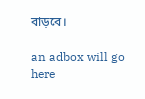বাড়বে।

an adbox will go here